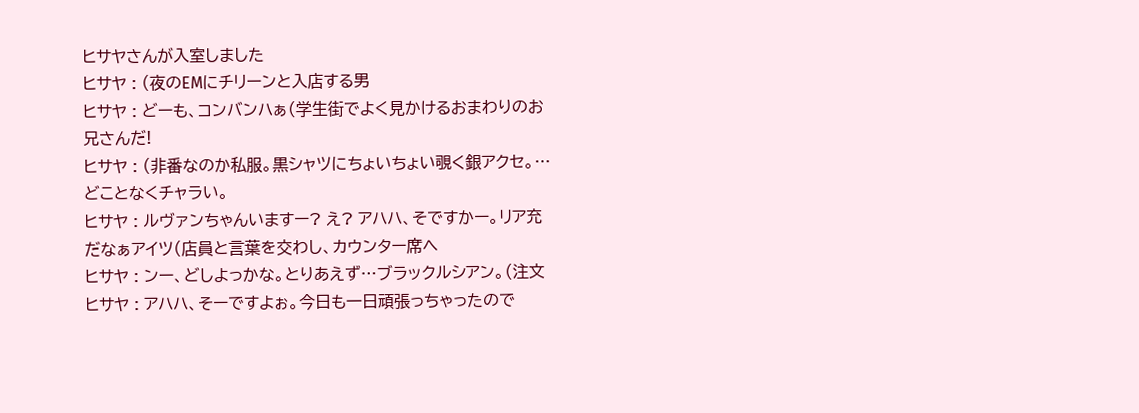ヒサヤさんが入室しました
ヒサヤ : (夜のEMにチリーンと入店する男
ヒサヤ : どーも、コンバンハぁ(学生街でよく見かけるおまわりのお兄さんだ!
ヒサヤ : (非番なのか私服。黒シャツにちょいちょい覗く銀アクセ。…どことなくチャラい。
ヒサヤ : ルヴァンちゃんいますー? え? アハハ、そですかー。リア充だなぁアイツ(店員と言葉を交わし、カウンター席へ
ヒサヤ : ンー、どしよっかな。とりあえず…ブラックルシアン。(注文
ヒサヤ : アハハ、そーですよぉ。今日も一日頑張っちゃったので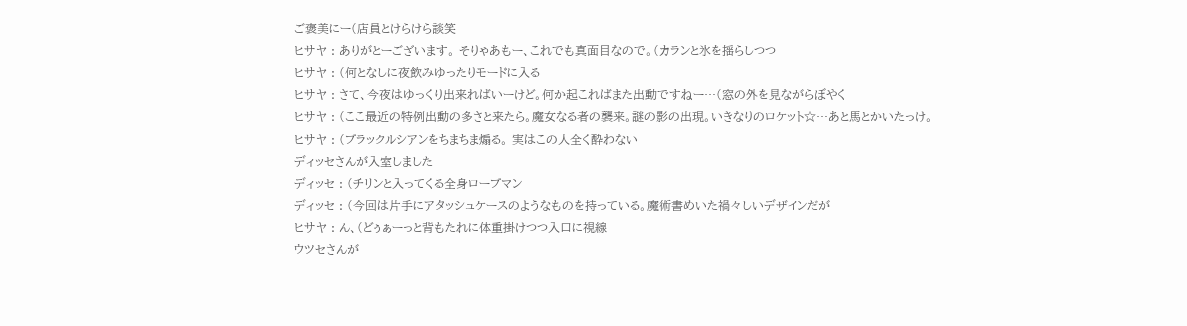ご褒美にー(店員とけらけら談笑
ヒサヤ : ありがとーございます。 そりゃあもー、これでも真面目なので。(カランと氷を揺らしつつ
ヒサヤ : (何となしに夜飲みゆったりモードに入る
ヒサヤ : さて、今夜はゆっくり出来ればいーけど。何か起こればまた出動ですねー…(窓の外を見ながらぼやく
ヒサヤ : (ここ最近の特例出動の多さと来たら。魔女なる者の襲来。謎の影の出現。いきなりのロケット☆…あと馬とかいたっけ。
ヒサヤ : (ブラックルシアンをちまちま煽る。 実はこの人全く酔わない
ディッセさんが入室しました
ディッセ : (チリンと入ってくる全身ローブマン
ディッセ : (今回は片手にアタッシュケースのようなものを持っている。魔術書めいた禍々しいデザインだが
ヒサヤ : ん、(どぅぁーっと背もたれに体重掛けつつ入口に視線
ウツセさんが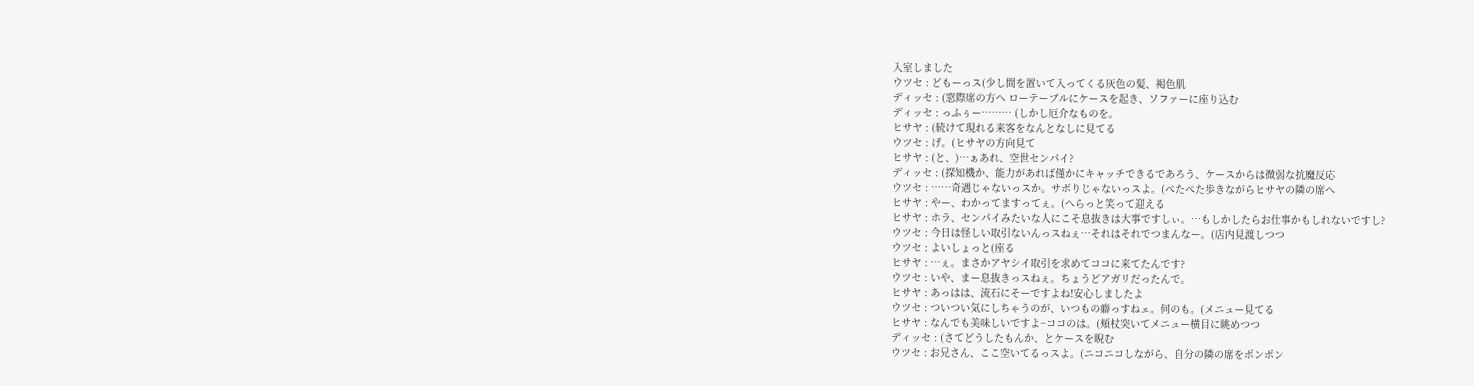入室しました
ウツセ : どもーっス(少し間を置いて入ってくる灰色の髪、褐色肌
ディッセ : (窓際席の方へ ローテーブルにケースを起き、ソファーに座り込む
ディッセ : っふぅー……… (しかし厄介なものを。
ヒサヤ : (続けて現れる来客をなんとなしに見てる
ウツセ : げ。(ヒサヤの方向見て
ヒサヤ : (と、)…ぁあれ、空世センパイ?
ディッセ : (探知機か、能力があれば僅かにキャッチできるであろう、ケースからは微弱な抗魔反応
ウツセ : ……奇遇じゃないっスか。サボりじゃないっスよ。(ぺたぺた歩きながらヒサヤの隣の席へ
ヒサヤ : やー、わかってますってぇ。(へらっと笑って迎える
ヒサヤ : ホラ、センパイみたいな人にこそ息抜きは大事ですしぃ。…もしかしたらお仕事かもしれないですし?
ウツセ : 今日は怪しい取引ないんっスねぇ…それはそれでつまんなー。(店内見渡しつつ
ウツセ : よいしょっと(座る
ヒサヤ : …ぇ。まさかアヤシイ取引を求めてココに来てたんです?
ウツセ : いや、まー息抜きっスねぇ。ちょうどアガリだったんで。
ヒサヤ : あっはは、流石にそーですよね!安心しましたよ
ウツセ : ついつい気にしちゃうのが、いつもの癖っすねェ。何のも。(メニュー見てる
ヒサヤ : なんでも美味しいですよ~ココのは。(頬杖突いてメニュー横目に眺めつつ
ディッセ : (さてどうしたもんか、とケースを睨む
ウツセ : お兄さん、ここ空いてるっスよ。(ニコニコしながら、自分の隣の席をポンポン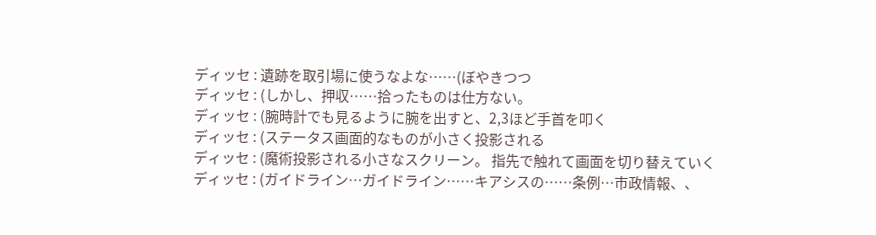ディッセ : 遺跡を取引場に使うなよな……(ぼやきつつ
ディッセ : (しかし、押収……拾ったものは仕方ない。
ディッセ : (腕時計でも見るように腕を出すと、2,3ほど手首を叩く
ディッセ : (ステータス画面的なものが小さく投影される
ディッセ : (魔術投影される小さなスクリーン。 指先で触れて画面を切り替えていく
ディッセ : (ガイドライン…ガイドライン……キアシスの……条例…市政情報、、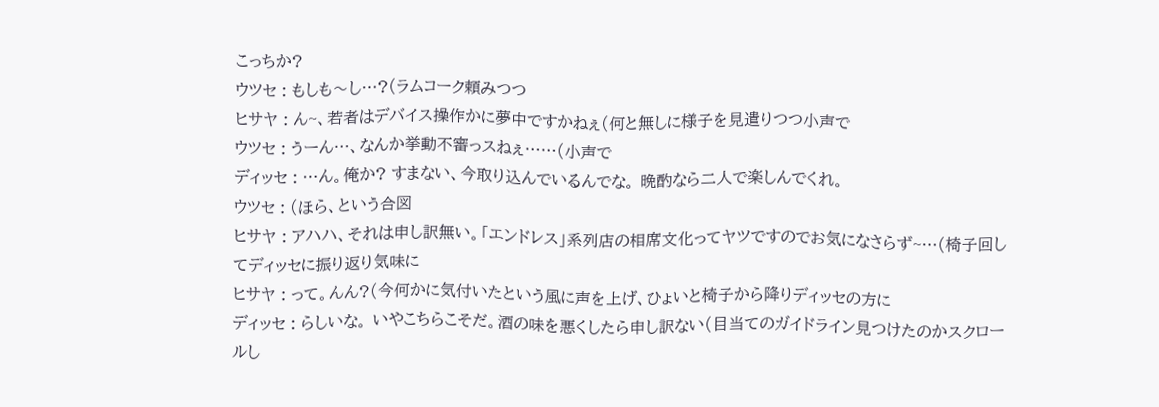こっちか?
ウツセ : もしも〜し…?(ラムコーク頼みつつ
ヒサヤ : ん~、若者はデバイス操作かに夢中ですかねぇ(何と無しに様子を見遣りつつ小声で
ウツセ : うーん…、なんか挙動不審っスねぇ……(小声で
ディッセ : …ん。俺か? すまない、今取り込んでいるんでな。 晩酌なら二人で楽しんでくれ。
ウツセ : (ほら、という合図
ヒサヤ : アハハ、それは申し訳無い。「エンドレス」系列店の相席文化ってヤツですのでお気になさらず~…(椅子回してディッセに振り返り気味に
ヒサヤ : って。んん?(今何かに気付いたという風に声を上げ、ひょいと椅子から降りディッセの方に
ディッセ : らしいな。 いやこちらこそだ。酒の味を悪くしたら申し訳ない(目当てのガイドライン見つけたのかスクロールし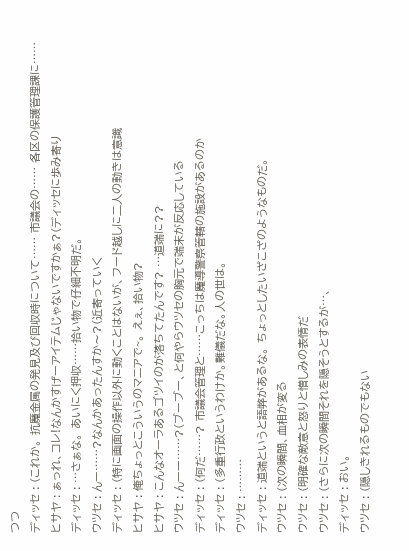つつ
ディッセ : (これか。 抗魔金属の発見及び回収時について…… 市議会の…… 各区の保護管理課に……
ヒサヤ : ぁっれ、コレ!なんかすげーアイテムじゃないですかぁ?(ディッセに歩み寄り
ディッセ : …さぁな。 あいにく押収……拾い物で仔細不明だ。
ウツセ : んー……?なんかあったんすか〜?(近寄っていく
ディッセ : (特に画面の操作以外に動くことはないが、フード越しに二人の動きは意識
ヒサヤ : 俺ちょっとこういうのマニアで~。 えぇ、拾い物?
ヒサヤ : こんなオーラあるゴツイのが落ちてたんです? …道端に??
ウツセ : んーー……?(ブーブー、と何やらウツセの胸元で端末が反応している
ディッセ : (何だ……? 市議会管理と……こっちは魔導警察管轄の施設があるのか
ディッセ : (多重行政というわけか。難儀だな。人の世は。
ウツセ : ………
ディッセ : 道端というと語弊があるな。 ちょっとしたいざこざのようなものだ。
ウツセ : (次の瞬間、血相が変る
ウツセ : (明確な敵意と怒りと憎しみの表情だ
ウツセ : (さらに次の瞬間それを隠そうとするが…、
ディッセ : おい。
ウツセ : (隠しきれるものでもない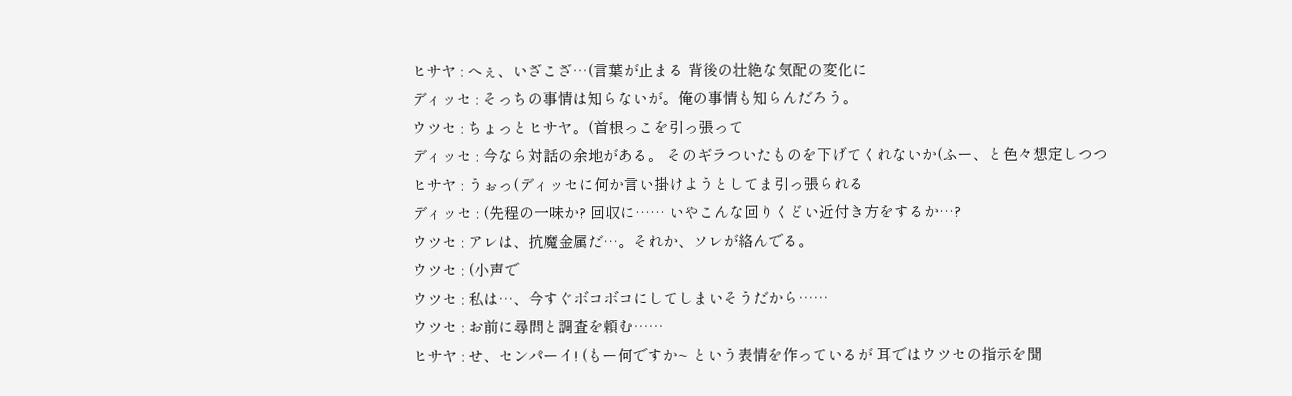ヒサヤ : へぇ、いざこざ…(言葉が止まる 背後の壮絶な気配の変化に
ディッセ : そっちの事情は知らないが。俺の事情も知らんだろう。
ウツセ : ちょっとヒサヤ。(首根っこを引っ張って
ディッセ : 今なら対話の余地がある。 そのギラついたものを下げてくれないか(ふー、と色々想定しつつ
ヒサヤ : うぉっ(ディッセに何か言い掛けようとしてま引っ張られる
ディッセ : (先程の一味か? 回収に…… いやこんな回りくどい近付き方をするか…?
ウツセ : アレは、抗魔金属だ…。それか、ソレが絡んでる。
ウツセ : (小声で
ウツセ : 私は…、今すぐボコボコにしてしまいそうだから……
ウツセ : お前に尋問と調査を頼む……
ヒサヤ : せ、センパーイ! (もー何ですか~ という表情を作っているが 耳ではウツセの指示を聞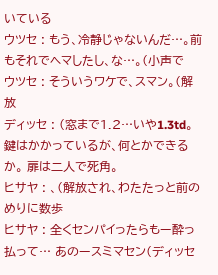いている
ウツセ : もう、冷静じゃないんだ…。前もそれでヘマしたし、な…。(小声で
ウツセ : そういうワケで、スマン。(解放
ディッセ : (窓まで1.2…いや1.3td。 鍵はかかっているが、何とかできるか。 扉は二人で死角。
ヒサヤ : 、(解放され、わたたっと前のめりに数歩
ヒサヤ : 全くセンパイったらもー酔っ払って… あのースミマセン(ディッセ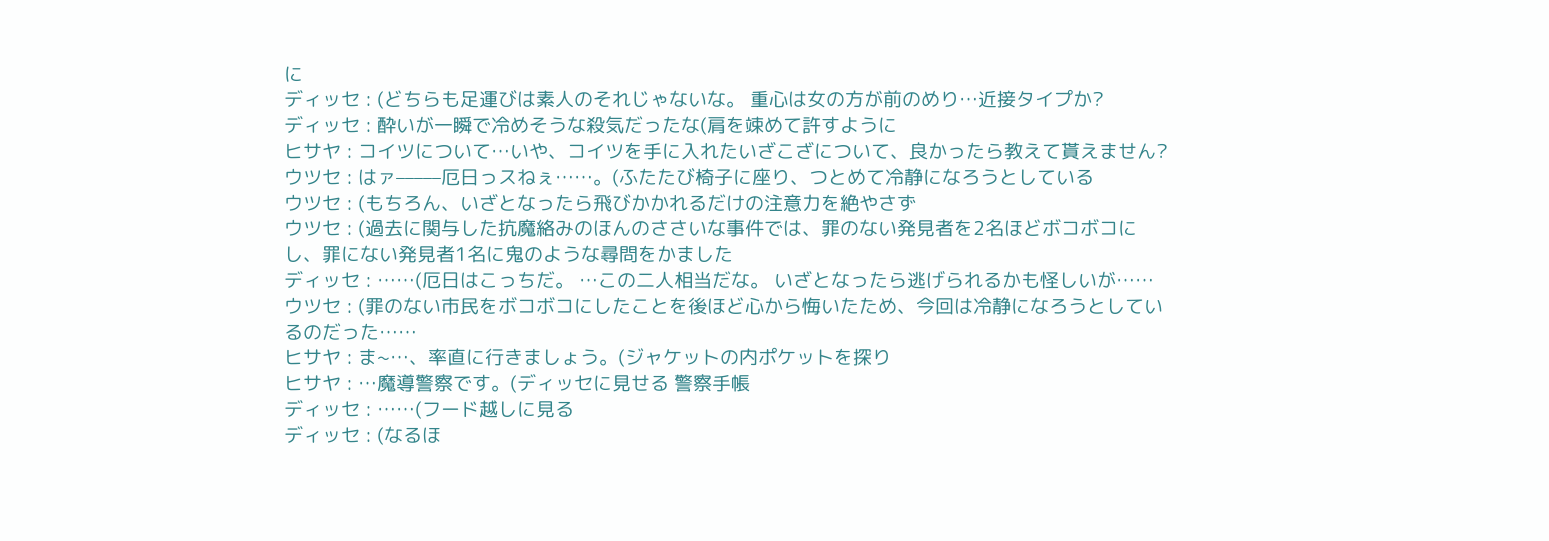に
ディッセ : (どちらも足運びは素人のそれじゃないな。 重心は女の方が前のめり…近接タイプか?
ディッセ : 酔いが一瞬で冷めそうな殺気だったな(肩を竦めて許すように
ヒサヤ : コイツについて…いや、コイツを手に入れたいざこざについて、良かったら教えて貰えません?
ウツセ : はァ–––––厄日っスねぇ……。(ふたたび椅子に座り、つとめて冷静になろうとしている
ウツセ : (もちろん、いざとなったら飛びかかれるだけの注意力を絶やさず
ウツセ : (過去に関与した抗魔絡みのほんのささいな事件では、罪のない発見者を2名ほどボコボコにし、罪にない発見者1名に鬼のような尋問をかました
ディッセ : ……(厄日はこっちだ。 …この二人相当だな。 いざとなったら逃げられるかも怪しいが……
ウツセ : (罪のない市民をボコボコにしたことを後ほど心から悔いたため、今回は冷静になろうとしているのだった……
ヒサヤ : ま~…、率直に行きましょう。(ジャケットの内ポケットを探り
ヒサヤ : …魔導警察です。(ディッセに見せる 警察手帳
ディッセ : ……(フード越しに見る
ディッセ : (なるほ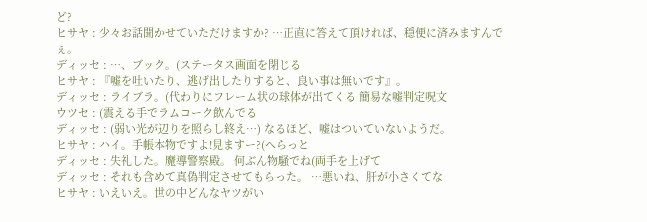ど?
ヒサヤ : 少々お話聞かせていただけますか? …正直に答えて頂ければ、穏便に済みますんでぇ。
ディッセ : …、ブック。(ステータス画面を閉じる
ヒサヤ : 『嘘を吐いたり、逃げ出したりすると、良い事は無いです』。
ディッセ : ライブラ。(代わりにフレーム状の球体が出てくる 簡易な嘘判定呪文
ウツセ : (震える手でラムコーク飲んでる
ディッセ : (弱い光が辺りを照らし終え…) なるほど、嘘はついていないようだ。
ヒサヤ : ハイ。手帳本物ですよ!見ますー?(へらっと
ディッセ : 失礼した。魔導警察殿。 何ぶん物騒でね(両手を上げて
ディッセ : それも含めて真偽判定させてもらった。 …悪いね、肝が小さくてな
ヒサヤ : いえいえ。世の中どんなヤツがい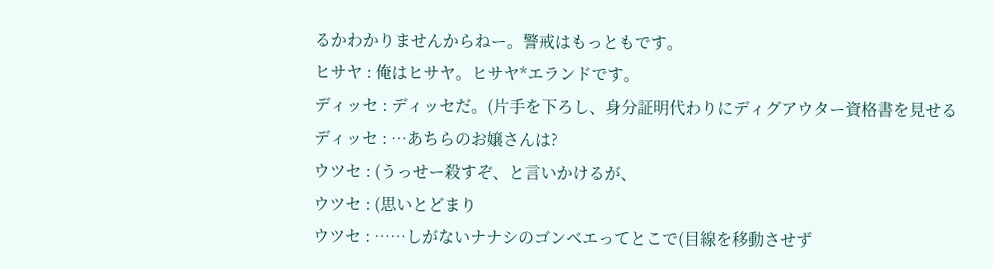るかわかりませんからねー。警戒はもっともです。
ヒサヤ : 俺はヒサヤ。ヒサヤ*エランドです。
ディッセ : ディッセだ。(片手を下ろし、身分証明代わりにディグアウター資格書を見せる
ディッセ : …あちらのお嬢さんは?
ウツセ : (うっせー殺すぞ、と言いかけるが、
ウツセ : (思いとどまり
ウツセ : ……しがないナナシのゴンベエってとこで(目線を移動させず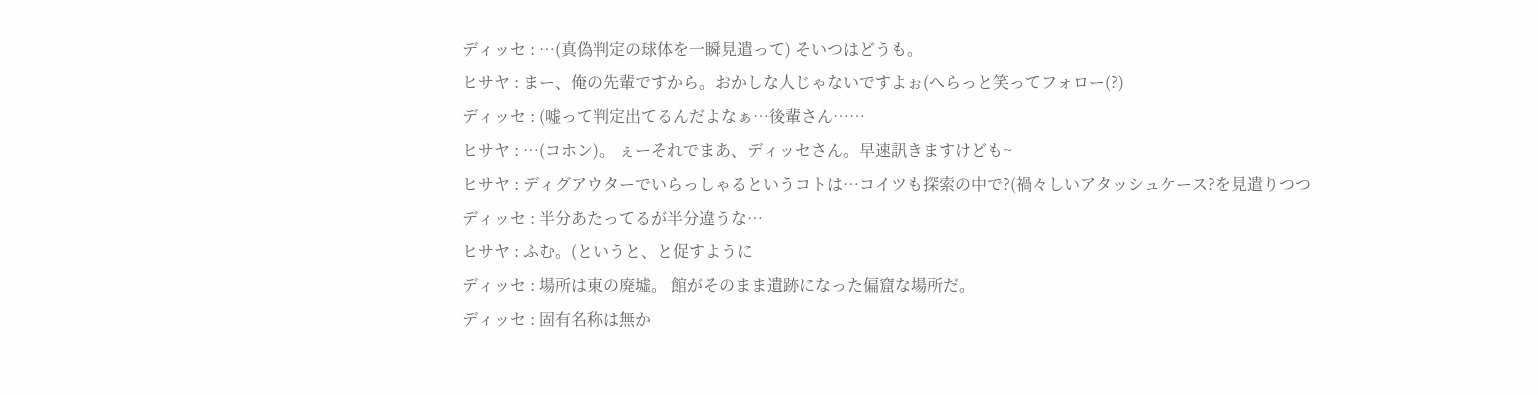ディッセ : …(真偽判定の球体を一瞬見遣って) そいつはどうも。
ヒサヤ : まー、俺の先輩ですから。おかしな人じゃないですよぉ(へらっと笑ってフォロー(?)
ディッセ : (嘘って判定出てるんだよなぁ…後輩さん……
ヒサヤ : …(コホン)。 ぇーそれでまあ、ディッセさん。早速訊きますけども~
ヒサヤ : ディグアウターでいらっしゃるというコトは…コイツも探索の中で?(禍々しいアタッシュケース?を見遣りつつ
ディッセ : 半分あたってるが半分違うな…
ヒサヤ : ふむ。(というと、と促すように
ディッセ : 場所は東の廃墟。 館がそのまま遺跡になった偏窟な場所だ。
ディッセ : 固有名称は無か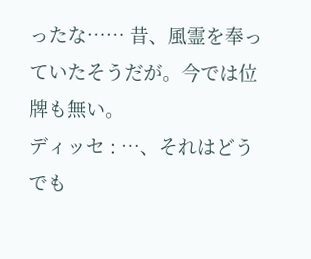ったな…… 昔、風霊を奉っていたそうだが。今では位牌も無い。
ディッセ : …、それはどうでも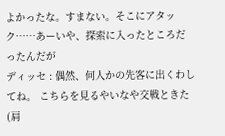よかったな。すまない。そこにアタック……あーいや、探索に入ったところだったんだが
ディッセ : 偶然、何人かの先客に出くわしてね。 こちらを見るやいなや交戦ときた(肩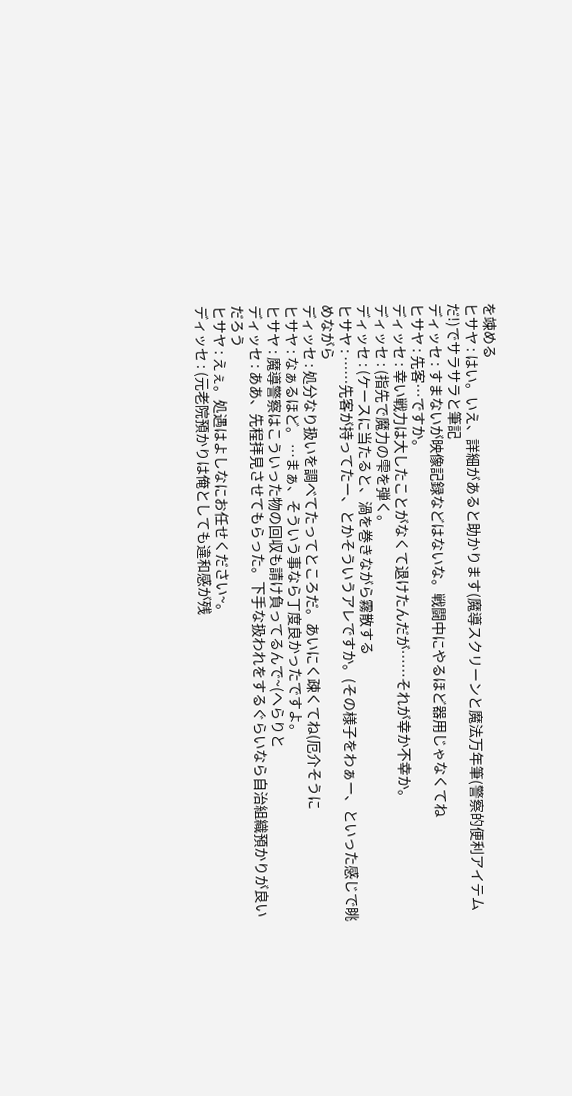を竦める
ヒサヤ : はい。いえ、詳細があると助かります(魔導スクリーンと魔法万年筆(警察的便利アイテムだ!)でサラサラと筆記
ディッセ : すまないが映像記録などはないな。戦闘中にやるほど器用じゃなくてね
ヒサヤ : 先客…ですか。
ディッセ : 幸い戦力は大したことがなくて退けたんだが……それが幸か不幸か。
ディッセ : (指先で魔力の雫を弾く。
ディッセ : (ケースに当たると、渦を巻きながら霧散する
ヒサヤ : ……先客が持ってたー、とかそういうアレですか。(その様子をわぁー、といった感じで眺めながら
ディッセ : 処分なり扱いを調べてたってところだ。あいにく疎くてね(厄介そうに
ヒサヤ : なぁるほど。 …まぁ、そういう事なら丁度良かったですよ。
ヒサヤ : 魔導警察はこういった物の回収も請け負ってるんで~(へらりと
ディッセ : ああ、先程拝見させてもらった。下手な扱われをするぐらいなら自治組織預かりが良いだろう
ヒサヤ : えぇ。処遇はよしなにお任せください~。
ディッセ : (元老院預かりは俺としても違和感が残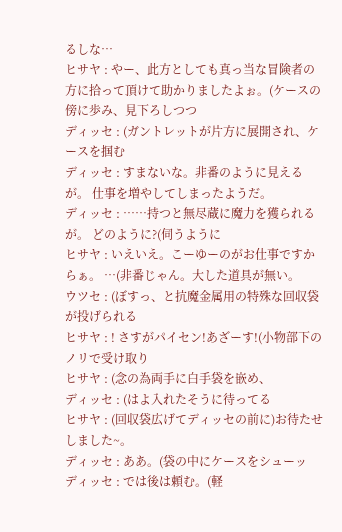るしな…
ヒサヤ : やー、此方としても真っ当な冒険者の方に拾って頂けて助かりましたよぉ。(ケースの傍に歩み、見下ろしつつ
ディッセ : (ガントレットが片方に展開され、ケースを掴む
ディッセ : すまないな。非番のように見えるが。 仕事を増やしてしまったようだ。
ディッセ : ……持つと無尽蔵に魔力を獲られるが。 どのように?(伺うように
ヒサヤ : いえいえ。こーゆーのがお仕事ですからぁ。 …(非番じゃん。大した道具が無い。
ウツセ : (ぼすっ、と抗魔金属用の特殊な回収袋が投げられる
ヒサヤ : ! さすがパイセン!あざーす!(小物部下のノリで受け取り
ヒサヤ : (念の為両手に白手袋を嵌め、
ディッセ : (はよ入れたそうに待ってる
ヒサヤ : (回収袋広げてディッセの前に)お待たせしました~。
ディッセ : ああ。(袋の中にケースをシューッ
ディッセ : では後は頼む。(軽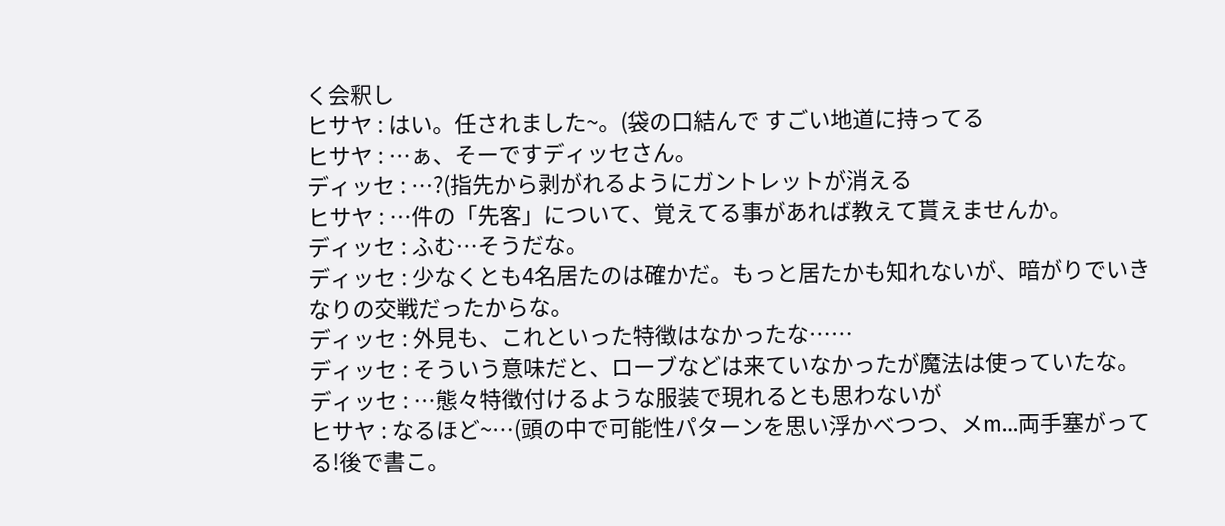く会釈し
ヒサヤ : はい。任されました~。(袋の口結んで すごい地道に持ってる
ヒサヤ : …ぁ、そーですディッセさん。
ディッセ : …?(指先から剥がれるようにガントレットが消える
ヒサヤ : …件の「先客」について、覚えてる事があれば教えて貰えませんか。
ディッセ : ふむ…そうだな。
ディッセ : 少なくとも4名居たのは確かだ。もっと居たかも知れないが、暗がりでいきなりの交戦だったからな。
ディッセ : 外見も、これといった特徴はなかったな……
ディッセ : そういう意味だと、ローブなどは来ていなかったが魔法は使っていたな。
ディッセ : …態々特徴付けるような服装で現れるとも思わないが
ヒサヤ : なるほど~…(頭の中で可能性パターンを思い浮かべつつ、メm…両手塞がってる!後で書こ。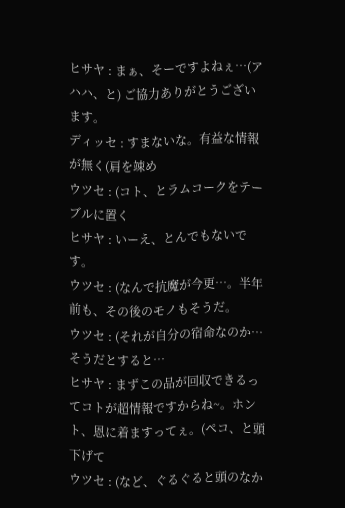ヒサヤ : まぁ、そーですよねぇ…(アハハ、と) ご協力ありがとうございます。
ディッセ : すまないな。有益な情報が無く(肩を竦め
ウツセ : (コト、とラムコークをテーブルに置く
ヒサヤ : いーえ、とんでもないです。
ウツセ : (なんで抗魔が今更…。半年前も、その後のモノもそうだ。
ウツセ : (それが自分の宿命なのか…そうだとすると…
ヒサヤ : まずこの品が回収できるってコトが超情報ですからね~。ホント、恩に着ますってぇ。(ペコ、と頭下げて
ウツセ : (など、ぐるぐると頭のなか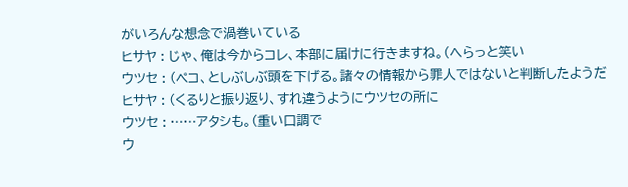がいろんな想念で渦巻いている
ヒサヤ : じゃ、俺は今からコレ、本部に届けに行きますね。(へらっと笑い
ウツセ : (ペコ、としぶしぶ頭を下げる。諸々の情報から罪人ではないと判断したようだ
ヒサヤ : (くるりと振り返り、すれ違うようにウツセの所に
ウツセ : ……アタシも。(重い口調で
ウ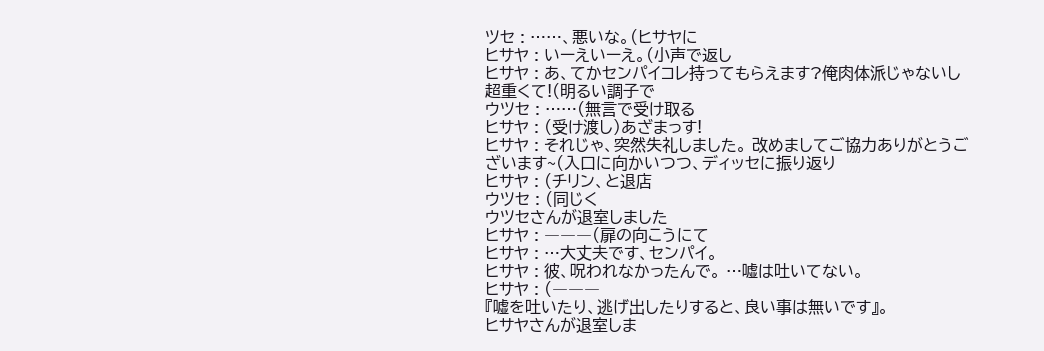ツセ : ……、悪いな。(ヒサヤに
ヒサヤ : いーえいーえ。(小声で返し
ヒサヤ : あ、てかセンパイコレ持ってもらえます?俺肉体派じゃないし超重くて!(明るい調子で
ウツセ : ……(無言で受け取る
ヒサヤ : (受け渡し)あざまっす!
ヒサヤ : それじゃ、突然失礼しました。 改めましてご協力ありがとうございます~(入口に向かいつつ、ディッセに振り返り
ヒサヤ : (チリン、と退店
ウツセ : (同じく
ウツセさんが退室しました
ヒサヤ : ―――(扉の向こうにて
ヒサヤ : …大丈夫です、センパイ。
ヒサヤ : 彼、呪われなかったんで。 …嘘は吐いてない。
ヒサヤ : (―――
『嘘を吐いたり、逃げ出したりすると、良い事は無いです』。
ヒサヤさんが退室しま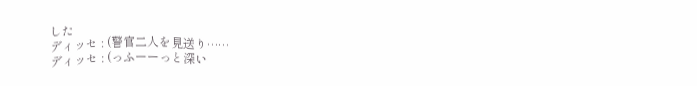した
ディッセ : (警官二人を見送り……
ディッセ : (っふーーっと深い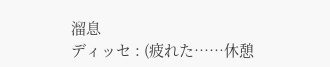溜息
ディッセ : (疲れた……休憩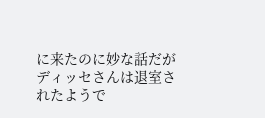に来たのに妙な話だが
ディッセさんは退室されたようで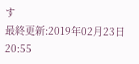す
最終更新:2019年02月23日 20:55